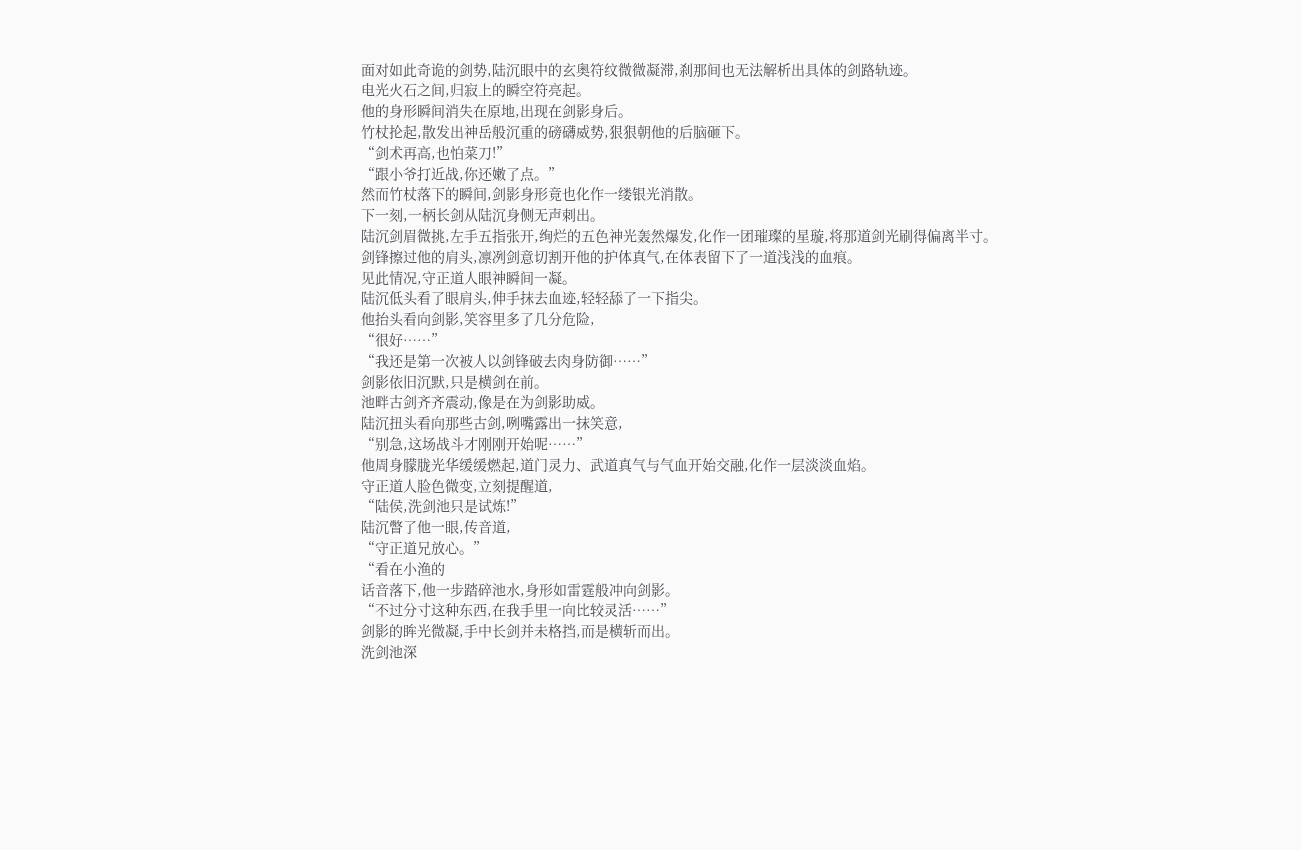面对如此奇诡的剑势,陆沉眼中的玄奥符纹微微凝滞,刹那间也无法解析出具体的剑路轨迹。
电光火石之间,归寂上的瞬空符亮起。
他的身形瞬间消失在原地,出现在剑影身后。
竹杖抡起,散发出神岳般沉重的磅礴威势,狠狠朝他的后脑砸下。
“剑术再高,也怕菜刀!”
“跟小爷打近战,你还嫩了点。”
然而竹杖落下的瞬间,剑影身形竟也化作一缕银光消散。
下一刻,一柄长剑从陆沉身侧无声刺出。
陆沉剑眉微挑,左手五指张开,绚烂的五色神光轰然爆发,化作一团璀璨的星璇,将那道剑光刷得偏离半寸。
剑锋擦过他的肩头,凛冽剑意切割开他的护体真气,在体表留下了一道浅浅的血痕。
见此情况,守正道人眼神瞬间一凝。
陆沉低头看了眼肩头,伸手抹去血迹,轻轻舔了一下指尖。
他抬头看向剑影,笑容里多了几分危险,
“很好……”
“我还是第一次被人以剑锋破去肉身防御……”
剑影依旧沉默,只是横剑在前。
池畔古剑齐齐震动,像是在为剑影助威。
陆沉扭头看向那些古剑,咧嘴露出一抹笑意,
“别急,这场战斗才刚刚开始呢……”
他周身朦胧光华缓缓燃起,道门灵力、武道真气与气血开始交融,化作一层淡淡血焰。
守正道人脸色微变,立刻提醒道,
“陆侯,洗剑池只是试炼!”
陆沉瞥了他一眼,传音道,
“守正道兄放心。”
“看在小渔的
话音落下,他一步踏碎池水,身形如雷霆般冲向剑影。
“不过分寸这种东西,在我手里一向比较灵活……”
剑影的眸光微凝,手中长剑并未格挡,而是横斩而出。
洗剑池深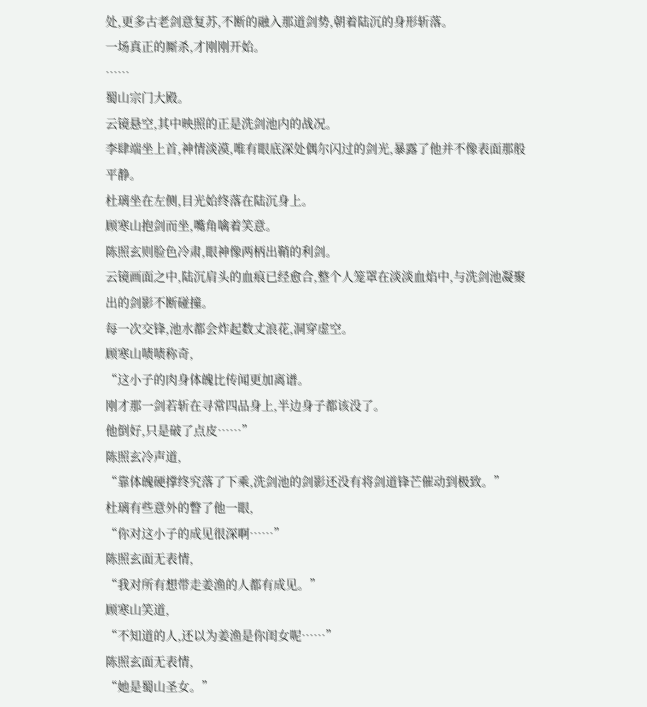处,更多古老剑意复苏,不断的融入那道剑势,朝着陆沉的身形斩落。
一场真正的厮杀,才刚刚开始。
……
蜀山宗门大殿。
云镜悬空,其中映照的正是洗剑池内的战况。
李肆端坐上首,神情淡漠,唯有眼底深处偶尔闪过的剑光,暴露了他并不像表面那般平静。
杜璃坐在左侧,目光始终落在陆沉身上。
顾寒山抱剑而坐,嘴角噙着笑意。
陈照玄则脸色冷肃,眼神像两柄出鞘的利剑。
云镜画面之中,陆沉肩头的血痕已经愈合,整个人笼罩在淡淡血焰中,与洗剑池凝聚出的剑影不断碰撞。
每一次交锋,池水都会炸起数丈浪花,洞穿虚空。
顾寒山啧啧称奇,
“这小子的肉身体魄比传闻更加离谱。
刚才那一剑若斩在寻常四品身上,半边身子都该没了。
他倒好,只是破了点皮……”
陈照玄冷声道,
“靠体魄硬撑终究落了下乘,洗剑池的剑影还没有将剑道锋芒催动到极致。”
杜璃有些意外的瞥了他一眼,
“你对这小子的成见很深啊……”
陈照玄面无表情,
“我对所有想带走姜渔的人都有成见。”
顾寒山笑道,
“不知道的人,还以为姜渔是你闺女呢……”
陈照玄面无表情,
“她是蜀山圣女。”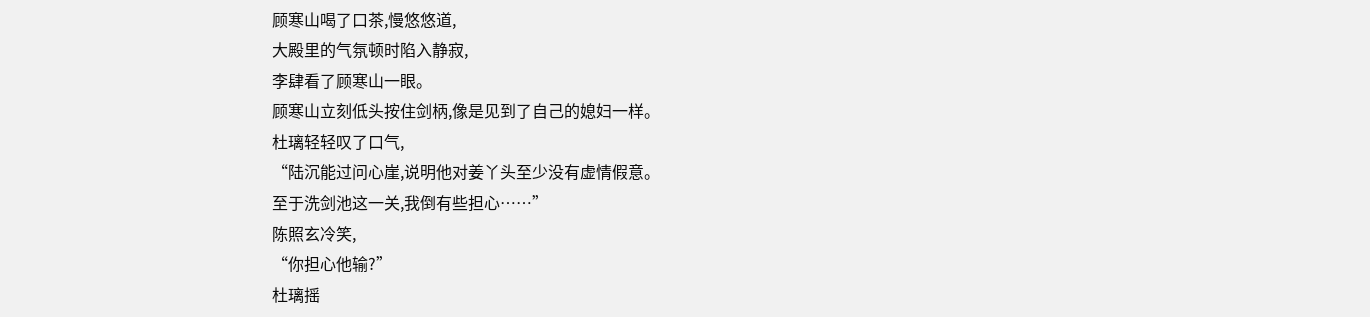顾寒山喝了口茶,慢悠悠道,
大殿里的气氛顿时陷入静寂,
李肆看了顾寒山一眼。
顾寒山立刻低头按住剑柄,像是见到了自己的媳妇一样。
杜璃轻轻叹了口气,
“陆沉能过问心崖,说明他对姜丫头至少没有虚情假意。
至于洗剑池这一关,我倒有些担心……”
陈照玄冷笑,
“你担心他输?”
杜璃摇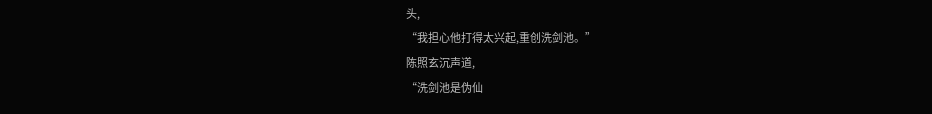头,
“我担心他打得太兴起,重创洗剑池。”
陈照玄沉声道,
“洗剑池是伪仙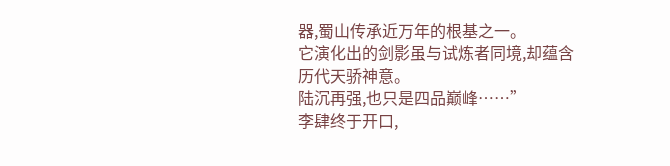器,蜀山传承近万年的根基之一。
它演化出的剑影虽与试炼者同境,却蕴含历代天骄神意。
陆沉再强,也只是四品巅峰……”
李肆终于开口,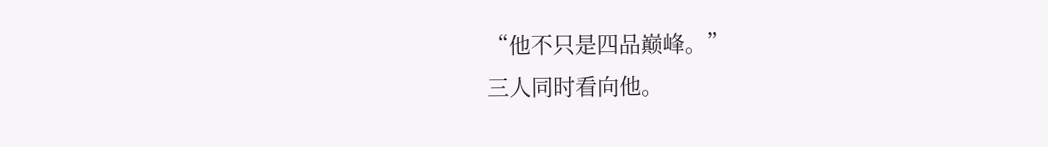“他不只是四品巅峰。”
三人同时看向他。